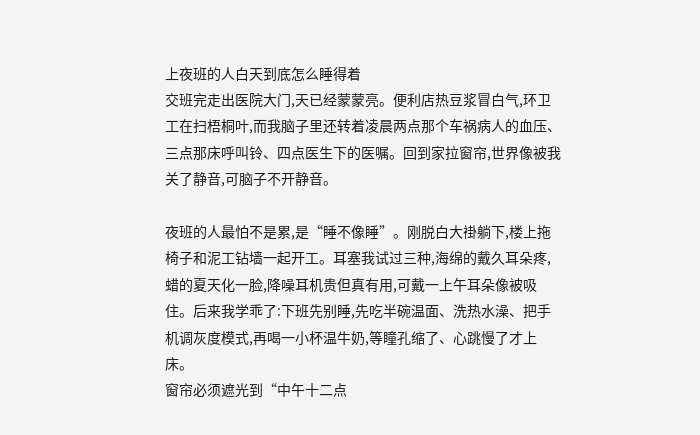上夜班的人白天到底怎么睡得着
交班完走出医院大门,天已经蒙蒙亮。便利店热豆浆冒白气,环卫工在扫梧桐叶,而我脑子里还转着凌晨两点那个车祸病人的血压、三点那床呼叫铃、四点医生下的医嘱。回到家拉窗帘,世界像被我关了静音,可脑子不开静音。

夜班的人最怕不是累,是“睡不像睡”。刚脱白大褂躺下,楼上拖椅子和泥工钻墙一起开工。耳塞我试过三种,海绵的戴久耳朵疼,蜡的夏天化一脸,降噪耳机贵但真有用,可戴一上午耳朵像被吸住。后来我学乖了:下班先别睡,先吃半碗温面、洗热水澡、把手机调灰度模式,再喝一小杯温牛奶,等瞳孔缩了、心跳慢了才上床。
窗帘必须遮光到“中午十二点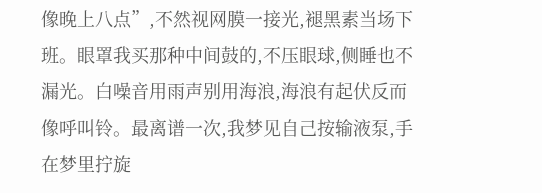像晚上八点”,不然视网膜一接光,褪黑素当场下班。眼罩我买那种中间鼓的,不压眼球,侧睡也不漏光。白噪音用雨声别用海浪,海浪有起伏反而像呼叫铃。最离谱一次,我梦见自己按输液泵,手在梦里拧旋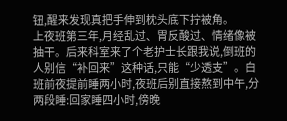钮,醒来发现真把手伸到枕头底下拧被角。
上夜班第三年,月经乱过、胃反酸过、情绪像被抽干。后来科室来了个老护士长跟我说,倒班的人别信“补回来”这种话,只能“少透支”。白班前夜提前睡两小时,夜班后别直接熬到中午,分两段睡:回家睡四小时,傍晚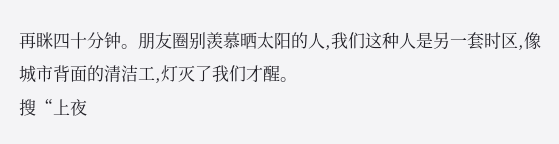再眯四十分钟。朋友圈别羡慕晒太阳的人,我们这种人是另一套时区,像城市背面的清洁工,灯灭了我们才醒。
搜“上夜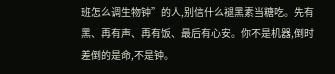班怎么调生物钟”的人,别信什么褪黑素当糖吃。先有黑、再有声、再有饭、最后有心安。你不是机器,倒时差倒的是命,不是钟。